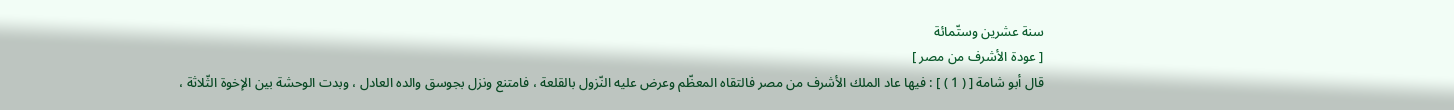سنة عشرين وستّمائة
[ عودة الأشرف من مصر ]
قال أبو شامة [ ( 1 ) ] : فيها عاد الملك الأشرف من مصر فالتقاه المعظّم وعرض عليه النّزول بالقلعة ، فامتنع ونزل بجوسق والده العادل ، وبدت الوحشة بين الإخوة الثّلاثة ،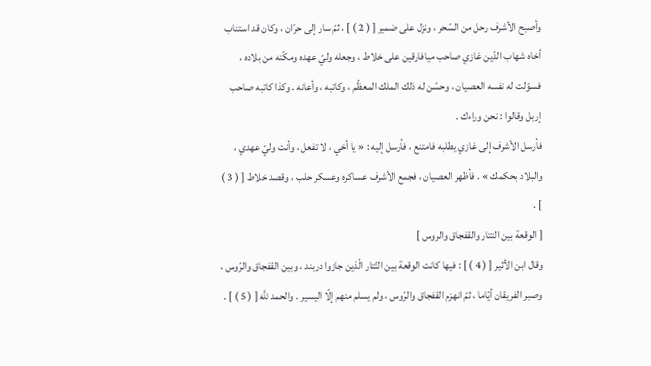وأصبح الأشرف رحل من السّحر ، ونزل على ضمير [ ( 2 ) ] ، ثمّ سار إلى حرّان ، وكان قد استناب أخاه شهاب الدّين غازي صاحب ميافارقين على خلاط ، وجعله وليّ عهده ومكّنه من بلاده ، فسوّلت له نفسه العصيان ، وحسّن له ذلك الملك المعظّم ، وكاتبه ، وأعانه . وكذا كاتبه صاحب إربل وقالوا : نحن وراءك .
فأرسل الأشرف إلى غازي يطلبه فامتنع ، فأرسل إليه : « يا أخي ، لا تفعل ، وأنت وليّ عهدي ، والبلاد بحكمك » . فأظهر العصيان ، فجمع الأشرف عساكره وعسكر حلب ، وقصد خلاط [ ( 3 ) ] .
[ الوقعة بين التتار والقفجاق والروس ]
وقال ابن الأثير [ ( 4 ) ] : فيها كانت الوقعة بين التّتار الّذين جازوا دربند ، وبين القفجاق والرّوس ، وصبر الفريقان أيّاما ، ثمّ انهزم القفجاق والرّوس ، ولم يسلم منهم إلّا اليسير . والحمد للَّه [ ( 5 ) ] .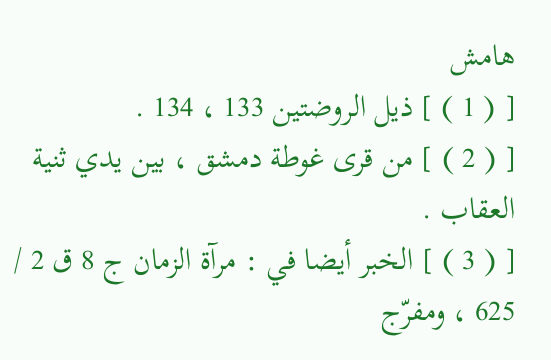هامش
[ ( 1 ) ] ذيل الروضتين 133 ، 134 .
[ ( 2 ) ] من قرى غوطة دمشق ، بين يدي ثنية العقاب .
[ ( 3 ) ] الخبر أيضا في : مرآة الزمان ج 8 ق 2 / 625 ، ومفرّج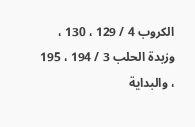الكروب 4 / 129 ، 130 ، وزبدة الحلب 3 / 194 ، 195 ، والبداية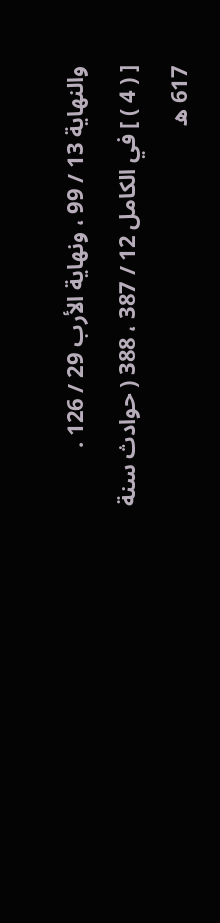والنهاية 13 / 99 ، ونهاية الأرب 29 / 126 .
[ ( 4 ) ] في الكامل 12 / 387 ، 388 ( حوادث سنة 617 ه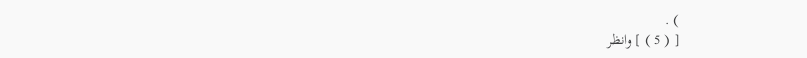) .
[ ( 5 ) ] وانظر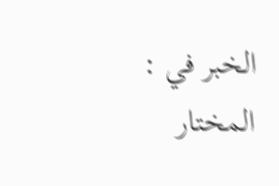الخبر في : المختار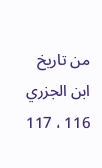من تاريخ ابن الجزري 116 ، 117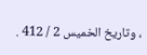، وتاريخ الخميس 2 / 412 .